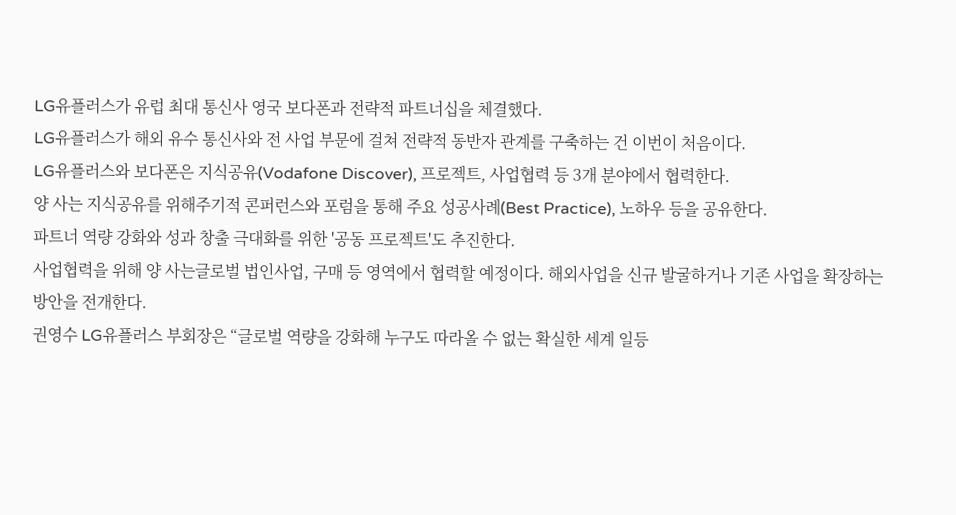LG유플러스가 유럽 최대 통신사 영국 보다폰과 전략적 파트너십을 체결했다.
LG유플러스가 해외 유수 통신사와 전 사업 부문에 걸쳐 전략적 동반자 관계를 구축하는 건 이번이 처음이다.
LG유플러스와 보다폰은 지식공유(Vodafone Discover), 프로젝트, 사업협력 등 3개 분야에서 협력한다.
양 사는 지식공유를 위해주기적 콘퍼런스와 포럼을 통해 주요 성공사례(Best Practice), 노하우 등을 공유한다.
파트너 역량 강화와 성과 창출 극대화를 위한 '공동 프로젝트'도 추진한다.
사업협력을 위해 양 사는글로벌 법인사업, 구매 등 영역에서 협력할 예정이다. 해외사업을 신규 발굴하거나 기존 사업을 확장하는 방안을 전개한다.
권영수 LG유플러스 부회장은 “글로벌 역량을 강화해 누구도 따라올 수 없는 확실한 세계 일등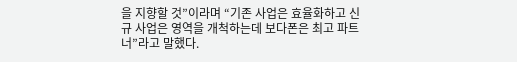을 지향할 것”이라며 “기존 사업은 효율화하고 신규 사업은 영역을 개척하는데 보다폰은 최고 파트너”라고 말했다.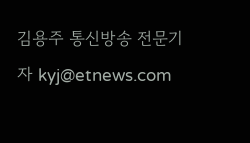김용주 통신방송 전문기자 kyj@etnews.com